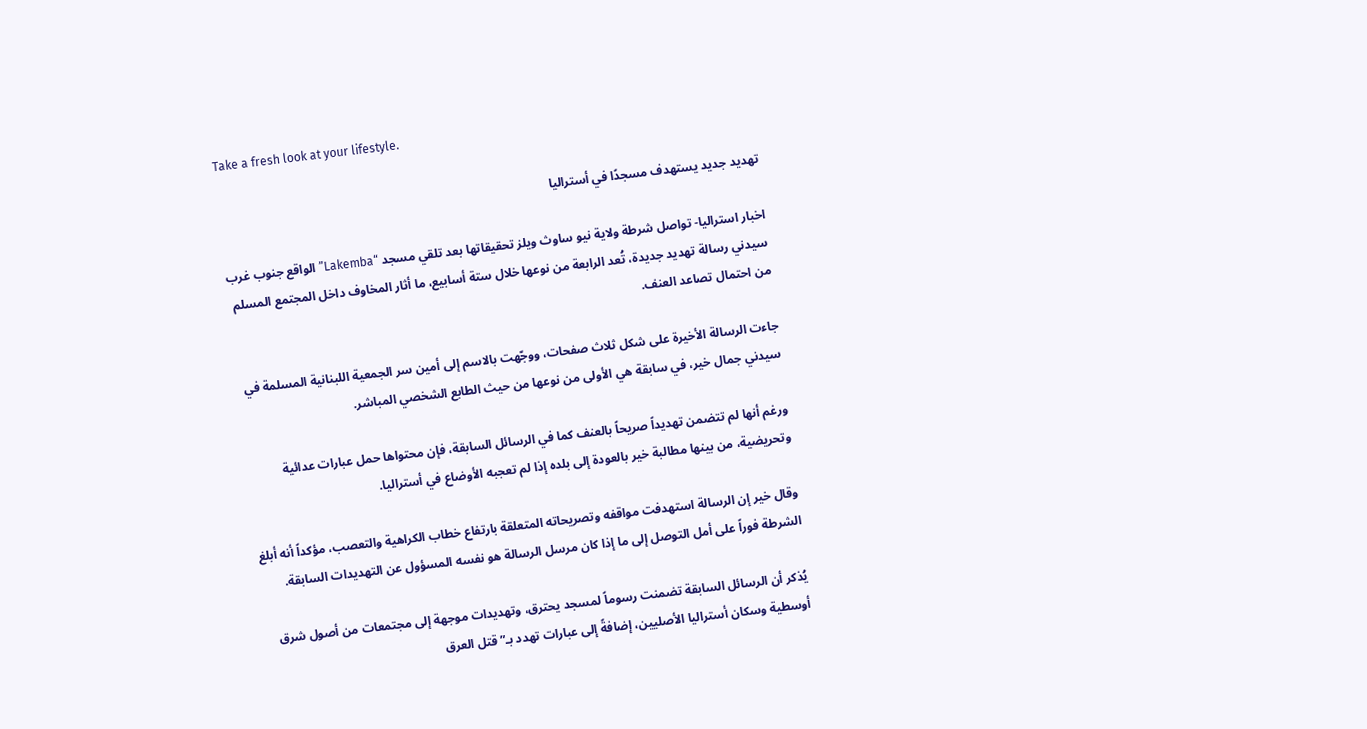Take a fresh look at your lifestyle.

تهديد جديد يستهدف مسجدًا في أستراليا

اخبار استراليا- تواصل شرطة ولاية نيو ساوث ويلز تحقيقاتها بعد تلقي مسجد “Lakemba” الواقع جنوب غرب سيدني رسالة تهديد جديدة، تُعد الرابعة من نوعها خلال ستة أسابيع، ما أثار المخاوف داخل المجتمع المسلم من احتمال تصاعد العنف.

جاءت الرسالة الأخيرة على شكل ثلاث صفحات، ووجّهت بالاسم إلى أمين سر الجمعية اللبنانية المسلمة في سيدني جمال خير، في سابقة هي الأولى من نوعها من حيث الطابع الشخصي المباشر.

ورغم أنها لم تتضمن تهديداً صريحاً بالعنف كما في الرسائل السابقة، فإن محتواها حمل عبارات عدائية وتحريضية، من بينها مطالبة خير بالعودة إلى بلده إذا لم تعجبه الأوضاع في أستراليا.

وقال خير إن الرسالة استهدفت مواقفه وتصريحاته المتعلقة بارتفاع خطاب الكراهية والتعصب، مؤكداً أنه أبلغ الشرطة فوراً على أمل التوصل إلى ما إذا كان مرسل الرسالة هو نفسه المسؤول عن التهديدات السابقة.

يُذكر أن الرسائل السابقة تضمنت رسوماً لمسجد يحترق، وتهديدات موجهة إلى مجتمعات من أصول شرق أوسطية وسكان أستراليا الأصليين، إضافةً إلى عبارات تهدد بـ”قتل العرق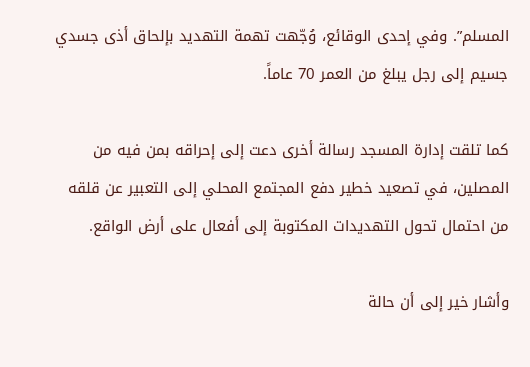المسلم”. وفي إحدى الوقائع، وُجّهت تهمة التهديد بإلحاق أذى جسدي جسيم إلى رجل يبلغ من العمر 70 عاماً.

كما تلقت إدارة المسجد رسالة أخرى دعت إلى إحراقه بمن فيه من المصلين، في تصعيد خطير دفع المجتمع المحلي إلى التعبير عن قلقه من احتمال تحول التهديدات المكتوبة إلى أفعال على أرض الواقع.

وأشار خير إلى أن حالة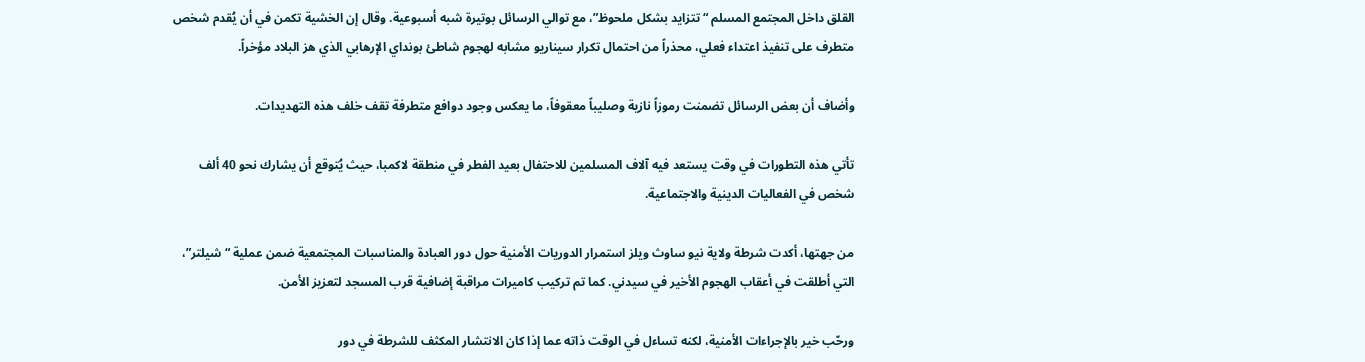القلق داخل المجتمع المسلم “تتزايد بشكل ملحوظ”، مع توالي الرسائل بوتيرة شبه أسبوعية. وقال إن الخشية تكمن في أن يُقدم شخص متطرف على تنفيذ اعتداء فعلي، محذراً من احتمال تكرار سيناريو مشابه لهجوم شاطئ بونداي الإرهابي الذي هز البلاد مؤخراً.

وأضاف أن بعض الرسائل تضمنت رموزاً نازية وصليباً معقوفاً، ما يعكس وجود دوافع متطرفة تقف خلف هذه التهديدات.

تأتي هذه التطورات في وقت يستعد فيه آلاف المسلمين للاحتفال بعيد الفطر في منطقة لاكمبا، حيث يُتوقع أن يشارك نحو 40 ألف شخص في الفعاليات الدينية والاجتماعية.

من جهتها، أكدت شرطة ولاية نيو ساوث ويلز استمرار الدوريات الأمنية حول دور العبادة والمناسبات المجتمعية ضمن عملية “شيلتر”، التي أطلقت في أعقاب الهجوم الأخير في سيدني. كما تم تركيب كاميرات مراقبة إضافية قرب المسجد لتعزيز الأمن.

ورحّب خير بالإجراءات الأمنية، لكنه تساءل في الوقت ذاته عما إذا كان الانتشار المكثف للشرطة في دور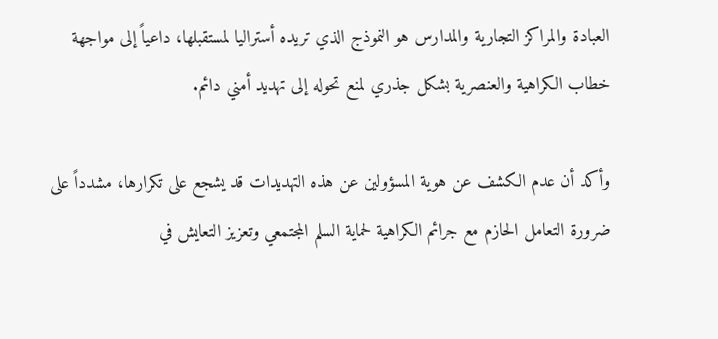العبادة والمراكز التجارية والمدارس هو النموذج الذي تريده أستراليا لمستقبلها، داعياً إلى مواجهة خطاب الكراهية والعنصرية بشكل جذري لمنع تحوله إلى تهديد أمني دائم.

وأكد أن عدم الكشف عن هوية المسؤولين عن هذه التهديدات قد يشجع على تكرارها، مشدداً على ضرورة التعامل الحازم مع جرائم الكراهية لحماية السلم المجتمعي وتعزيز التعايش في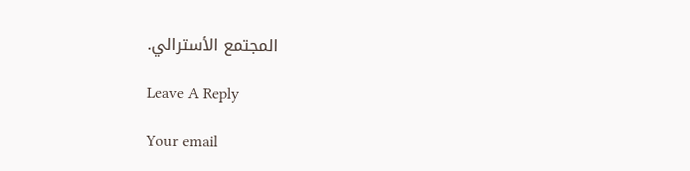المجتمع الأسترالي.

Leave A Reply

Your email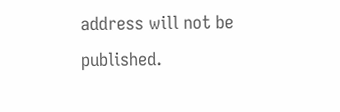address will not be published.